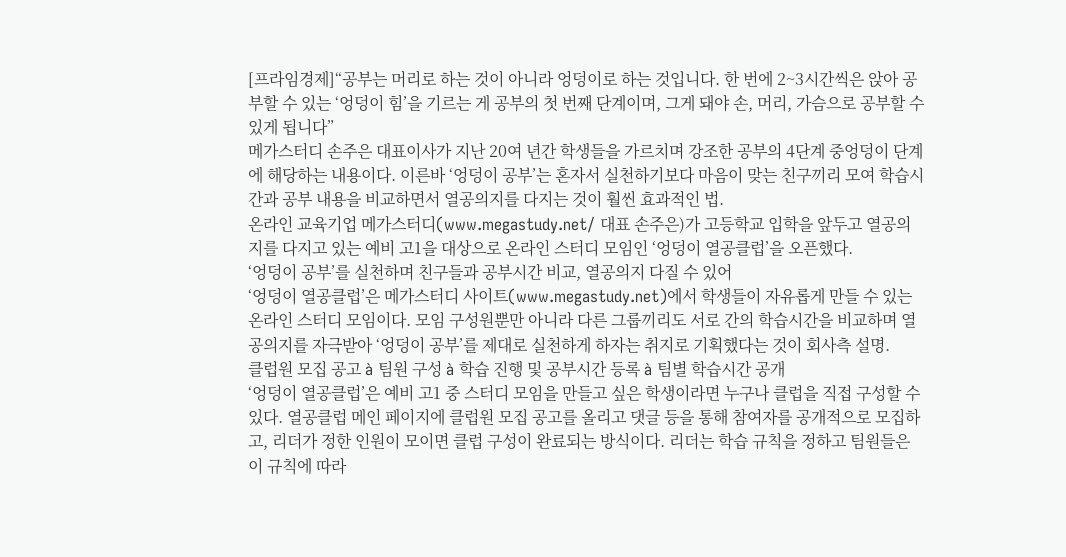[프라임경제]“공부는 머리로 하는 것이 아니라 엉덩이로 하는 것입니다. 한 번에 2~3시간씩은 앉아 공부할 수 있는 ‘엉덩이 힘’을 기르는 게 공부의 첫 번째 단계이며, 그게 돼야 손, 머리, 가슴으로 공부할 수 있게 됩니다”
메가스터디 손주은 대표이사가 지난 20여 년간 학생들을 가르치며 강조한 공부의 4단계 중엉덩이 단계에 해당하는 내용이다. 이른바 ‘엉덩이 공부’는 혼자서 실천하기보다 마음이 맞는 친구끼리 모여 학습시간과 공부 내용을 비교하면서 열공의지를 다지는 것이 훨씬 효과적인 법.
온라인 교육기업 메가스터디(www.megastudy.net/ 대표 손주은)가 고등학교 입학을 앞두고 열공의지를 다지고 있는 예비 고1을 대상으로 온라인 스터디 모임인 ‘엉덩이 열공클럽’을 오픈했다.
‘엉덩이 공부’를 실천하며 친구들과 공부시간 비교, 열공의지 다질 수 있어
‘엉덩이 열공클럽’은 메가스터디 사이트(www.megastudy.net)에서 학생들이 자유롭게 만들 수 있는 온라인 스터디 모임이다. 모임 구성원뿐만 아니라 다른 그룹끼리도 서로 간의 학습시간을 비교하며 열공의지를 자극받아 ‘엉덩이 공부’를 제대로 실천하게 하자는 취지로 기획했다는 것이 회사측 설명.
클럽원 모집 공고 à 팀원 구성 à 학습 진행 및 공부시간 등록 à 팀별 학습시간 공개
‘엉덩이 열공클럽’은 예비 고1 중 스터디 모임을 만들고 싶은 학생이라면 누구나 클럽을 직접 구성할 수 있다. 열공클럽 메인 페이지에 클럽원 모집 공고를 올리고 댓글 등을 통해 참여자를 공개적으로 모집하고, 리더가 정한 인원이 모이면 클럽 구성이 완료되는 방식이다. 리더는 학습 규칙을 정하고 팀원들은 이 규칙에 따라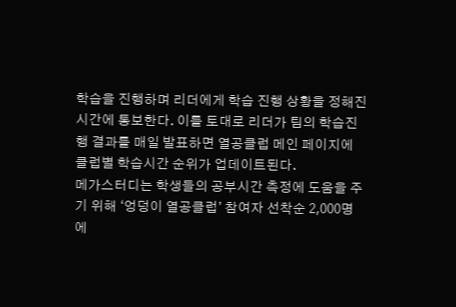학습을 진행하며 리더에게 학습 진행 상황을 정해진 시간에 통보한다. 이를 토대로 리더가 팀의 학습진행 결과를 매일 발표하면 열공클럽 메인 페이지에 클럽별 학습시간 순위가 업데이트된다.
메가스터디는 학생들의 공부시간 측정에 도움을 주기 위해 ‘엉덩이 열공클럽’ 참여자 선착순 2,000명에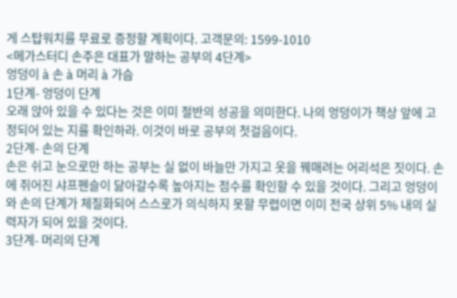게 스탑워치를 무료로 증정할 계획이다. 고객문의: 1599-1010
<메가스터디 손주은 대표가 말하는 공부의 4단계>
엉덩이 à 손 à 머리 à 가슴
1단계- 엉덩이 단계
오래 앉아 있을 수 있다는 것은 이미 절반의 성공을 의미한다. 나의 엉덩이가 책상 앞에 고정되어 있는 지를 확인하라. 이것이 바로 공부의 첫걸음이다.
2단계- 손의 단계
손은 쉬고 눈으로만 하는 공부는 실 없이 바늘만 가지고 옷을 꿰매려는 어리석은 짓이다. 손에 쥐어진 샤프펜슬이 닳아갈수록 높아지는 점수를 확인할 수 있을 것이다. 그리고 엉덩이와 손의 단계가 체질화되어 스스로가 의식하지 못할 무렵이면 이미 전국 상위 5% 내의 실력자가 되어 있을 것이다.
3단계- 머리의 단계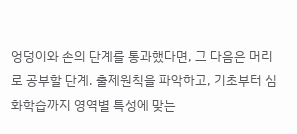엉덩이와 손의 단계를 통과했다면, 그 다음은 머리로 공부할 단계. 출제원칙을 파악하고, 기초부터 심화학습까지 영역별 특성에 맞는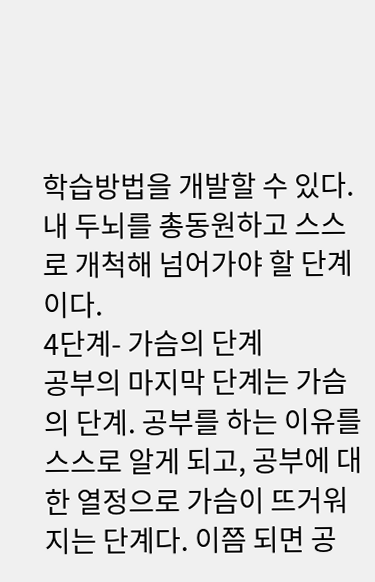학습방법을 개발할 수 있다. 내 두뇌를 총동원하고 스스로 개척해 넘어가야 할 단계이다.
4단계- 가슴의 단계
공부의 마지막 단계는 가슴의 단계. 공부를 하는 이유를 스스로 알게 되고, 공부에 대한 열정으로 가슴이 뜨거워지는 단계다. 이쯤 되면 공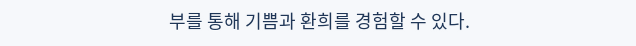부를 통해 기쁨과 환희를 경험할 수 있다.